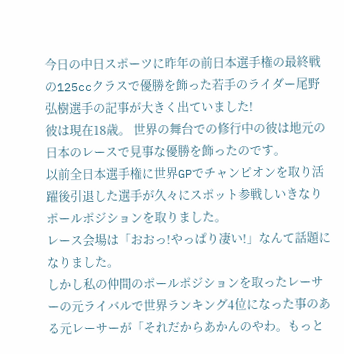今日の中日スポーツに昨年の前日本選手権の最終戦の125ccクラスで優勝を飾った若手のライダー尾野弘樹選手の記事が大きく出ていました!
彼は現在18歳。 世界の舞台での修行中の彼は地元の日本のレースで見事な優勝を飾ったのです。
以前全日本選手権に世界GPでチャンピオンを取り活躍後引退した選手が久々にスポット参戦しいきなりポールポジションを取りました。
レース会場は「おおっ!やっぱり凄い!」なんて話題になりました。
しかし私の仲間のポールポジションを取ったレーサーの元ライバルで世界ランキング4位になった事のある元レーサーが「それだからあかんのやわ。もっと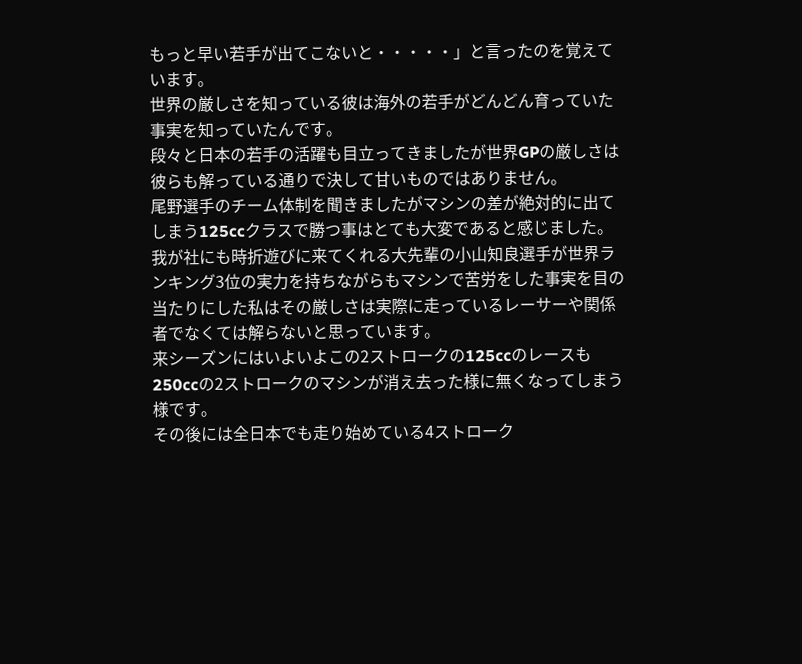もっと早い若手が出てこないと・・・・・」と言ったのを覚えています。
世界の厳しさを知っている彼は海外の若手がどんどん育っていた事実を知っていたんです。
段々と日本の若手の活躍も目立ってきましたが世界GPの厳しさは彼らも解っている通りで決して甘いものではありません。
尾野選手のチーム体制を聞きましたがマシンの差が絶対的に出てしまう125ccクラスで勝つ事はとても大変であると感じました。
我が社にも時折遊びに来てくれる大先輩の小山知良選手が世界ランキング3位の実力を持ちながらもマシンで苦労をした事実を目の当たりにした私はその厳しさは実際に走っているレーサーや関係者でなくては解らないと思っています。
来シーズンにはいよいよこの2ストロークの125ccのレースも250ccの2ストロークのマシンが消え去った様に無くなってしまう様です。
その後には全日本でも走り始めている4ストローク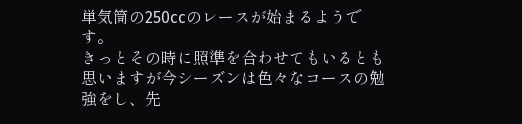単気筒の250ccのレースが始まるようです。
きっとその時に照準を合わせてもいるとも思いますが今シーズンは色々なコースの勉強をし、先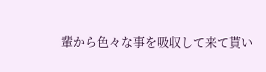輩から色々な事を吸収して来て貰い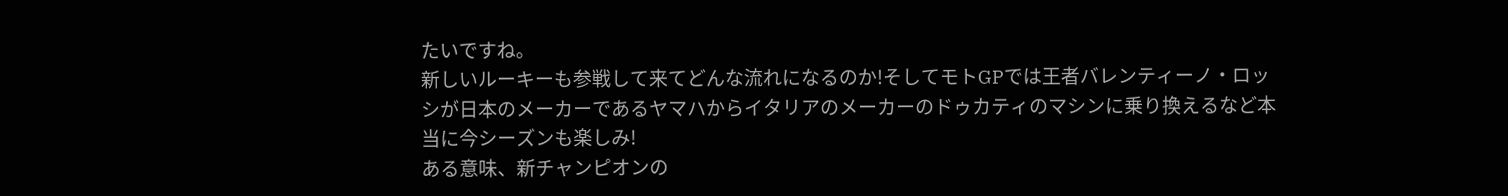たいですね。
新しいルーキーも参戦して来てどんな流れになるのか!そしてモトGPでは王者バレンティーノ・ロッシが日本のメーカーであるヤマハからイタリアのメーカーのドゥカティのマシンに乗り換えるなど本当に今シーズンも楽しみ!
ある意味、新チャンピオンの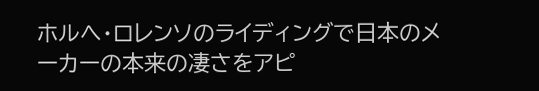ホルへ・ロレンソのライディングで日本のメーカーの本来の凄さをアピ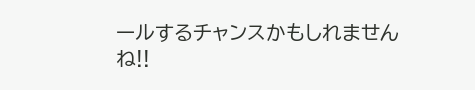ールするチャンスかもしれませんね!!